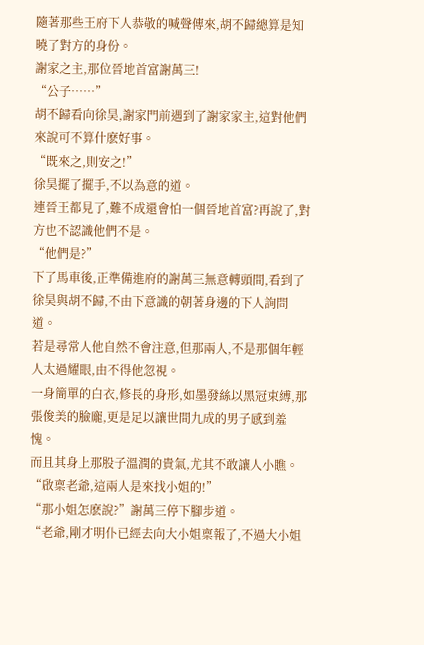隨著那些王府下人恭敬的喊聲傳來,胡不歸總算是知曉了對方的身份。
謝家之主,那位晉地首富謝萬三!
“公子……”
胡不歸看向徐昊,謝家門前遇到了謝家家主,這對他們來說可不算什麽好事。
“既來之,則安之!”
徐昊擺了擺手,不以為意的道。
連晉王都見了,難不成還會怕一個晉地首富?再說了,對方也不認識他們不是。
“他們是?”
下了馬車後,正準備進府的謝萬三無意轉頭間,看到了徐昊與胡不歸,不由下意識的朝著身邊的下人詢問道。
若是尋常人他自然不會注意,但那兩人,不是那個年輕人太過耀眼,由不得他忽視。
一身簡單的白衣,修長的身形,如墨發絲以黑冠束縛,那張俊美的臉龐,更是足以讓世間九成的男子感到羞愧。
而且其身上那股子溫潤的貴氣,尤其不敢讓人小瞧。
“啟稟老爺,這兩人是來找小姐的!”
“那小姐怎麽說?”謝萬三停下腳步道。
“老爺,剛才明仆已經去向大小姐稟報了,不過大小姐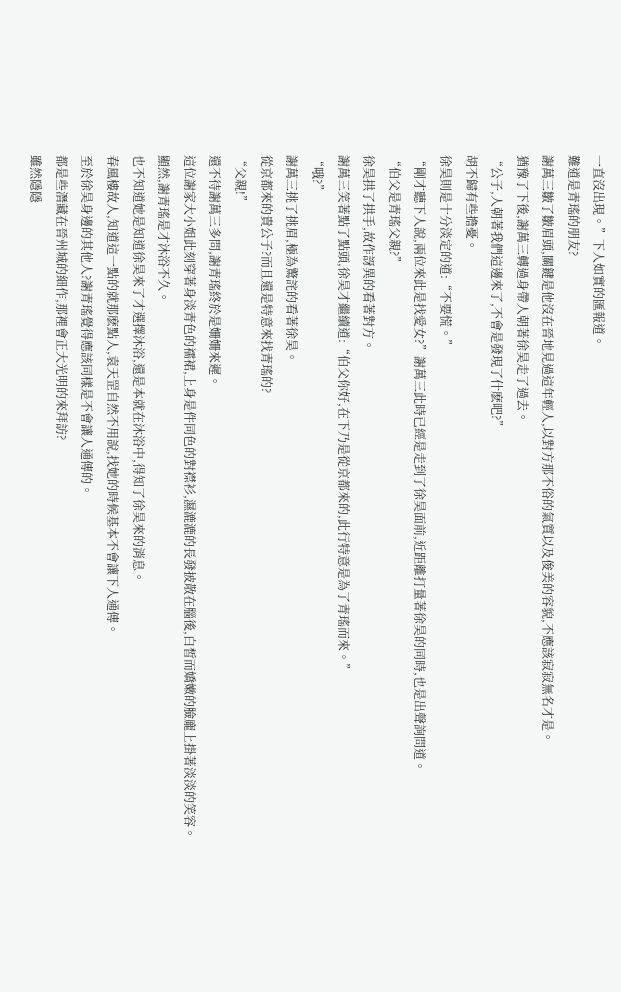一直沒出現。”下人如實的匯報道。
難道是青瑤的朋友?
謝萬三皺了皺眉頭,關鍵是他沒在晉地見過這年輕人,以對方那不俗的氣質以及俊美的容貌,不應該寂寂無名才是。
猶豫了下後,謝萬三轉過身帶人朝著徐昊走了過去。
“公子,人朝著我們這邊來了,不會是發現了什麽吧?”
胡不歸有些擔憂。
徐昊則是十分淡定的道:“不要慌。”
“剛才聽下人說,兩位來此是找愛女?”謝萬三此時已經是走到了徐昊面前,近距離打量著徐昊的同時,也是出聲詢問道。
“伯父是青瑤父親?”
徐昊拱了拱手,故作訝異的看著對方。
謝萬三笑著點了點頭,徐昊才繼續道:“伯父你好,在下乃是從京都來的,此行特意是為了青瑤而來。”
“哦?”
謝萬三挑了挑眉,極為驚詫的看著徐昊。
從京都來的貴公子?而且還是特意來找青瑤的?
“父親!”
還不待謝萬三多問,謝青瑤終於是姍姍來遲。
這位謝家大小姐此刻穿著身淡青色的襦裙,上身是件同色的對襟衫,濕漉漉的長發披散在腦後,白皙而嬌嫩的臉龐上掛著淡淡的笑容。
顯然,謝青瑤是才沐浴不久。
也不知道她是知道徐昊來了才選擇沐浴,還是本就在沐浴中,得知了徐昊來的消息。
春風樓故人,知道這一點的就那麽點人,袁天罡自然不用說,找她的時候基本不會讓下人通傳。
至於徐昊身邊的其他人?謝青瑤覺得應該同樣是不會讓人通傳的。
都是些潛藏在晉州城的細作,那裡會正大光明的來拜訪?
雖然隱隱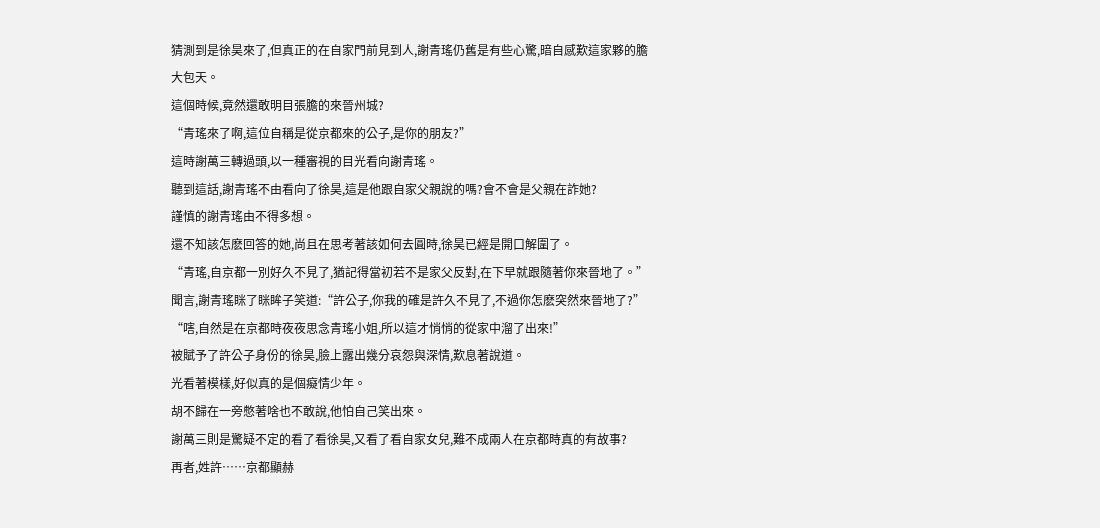猜測到是徐昊來了,但真正的在自家門前見到人,謝青瑤仍舊是有些心驚,暗自感歎這家夥的膽大包天。
這個時候,竟然還敢明目張膽的來晉州城?
“青瑤來了啊,這位自稱是從京都來的公子,是你的朋友?”
這時謝萬三轉過頭,以一種審視的目光看向謝青瑤。
聽到這話,謝青瑤不由看向了徐昊,這是他跟自家父親說的嗎?會不會是父親在詐她?
謹慎的謝青瑤由不得多想。
還不知該怎麽回答的她,尚且在思考著該如何去圓時,徐昊已經是開口解圍了。
“青瑤,自京都一別好久不見了,猶記得當初若不是家父反對,在下早就跟隨著你來晉地了。”
聞言,謝青瑤眯了眯眸子笑道:“許公子,你我的確是許久不見了,不過你怎麽突然來晉地了?”
“嗐,自然是在京都時夜夜思念青瑤小姐,所以這才悄悄的從家中溜了出來!”
被賦予了許公子身份的徐昊,臉上露出幾分哀怨與深情,歎息著說道。
光看著模樣,好似真的是個癡情少年。
胡不歸在一旁憋著啥也不敢說,他怕自己笑出來。
謝萬三則是驚疑不定的看了看徐昊,又看了看自家女兒,難不成兩人在京都時真的有故事?
再者,姓許……京都顯赫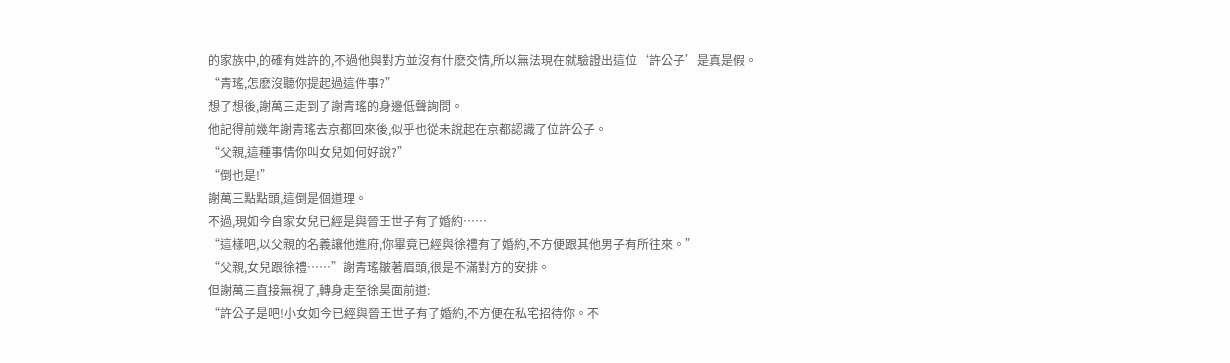的家族中,的確有姓許的,不過他與對方並沒有什麽交情,所以無法現在就驗證出這位‘許公子’是真是假。
“青瑤,怎麽沒聽你提起過這件事?”
想了想後,謝萬三走到了謝青瑤的身邊低聲詢問。
他記得前幾年謝青瑤去京都回來後,似乎也從未說起在京都認識了位許公子。
“父親,這種事情你叫女兒如何好說?”
“倒也是!”
謝萬三點點頭,這倒是個道理。
不過,現如今自家女兒已經是與晉王世子有了婚約……
“這樣吧,以父親的名義讓他進府,你畢竟已經與徐禮有了婚約,不方便跟其他男子有所往來。”
“父親,女兒跟徐禮……”謝青瑤皺著眉頭,很是不滿對方的安排。
但謝萬三直接無視了,轉身走至徐昊面前道:
“許公子是吧!小女如今已經與晉王世子有了婚約,不方便在私宅招待你。不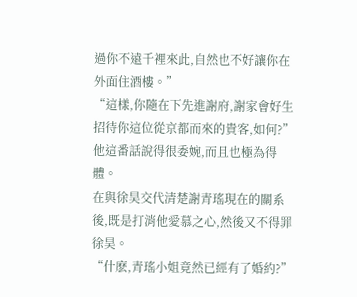過你不遠千裡來此,自然也不好讓你在外面住酒樓。”
“這樣,你隨在下先進謝府,謝家會好生招待你這位從京都而來的貴客,如何?”
他這番話說得很委婉,而且也極為得體。
在與徐昊交代清楚謝青瑤現在的關系後,既是打消他愛慕之心,然後又不得罪徐昊。
“什麽,青瑤小姐竟然已經有了婚約?”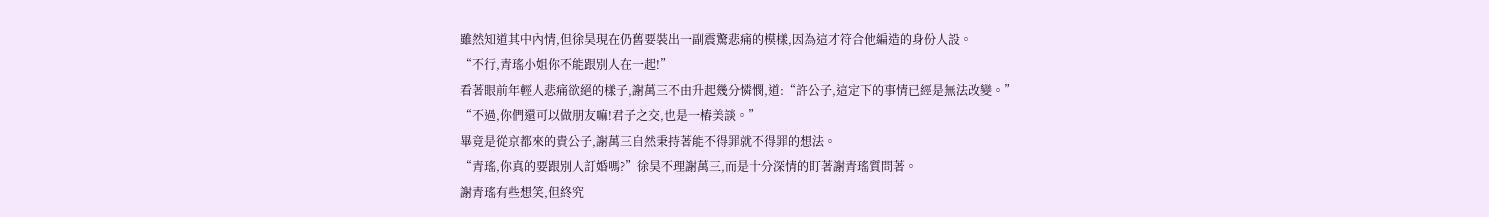雖然知道其中內情,但徐昊現在仍舊要裝出一副震驚悲痛的模樣,因為這才符合他編造的身份人設。
“不行,青瑤小姐你不能跟別人在一起!”
看著眼前年輕人悲痛欲絕的樣子,謝萬三不由升起幾分憐憫,道:“許公子,這定下的事情已經是無法改變。”
“不過,你們還可以做朋友嘛!君子之交,也是一樁美談。”
畢竟是從京都來的貴公子,謝萬三自然秉持著能不得罪就不得罪的想法。
“青瑤,你真的要跟別人訂婚嗎?”徐昊不理謝萬三,而是十分深情的盯著謝青瑤質問著。
謝青瑤有些想笑,但終究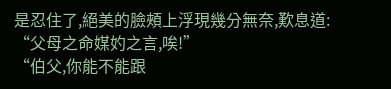是忍住了,絕美的臉頰上浮現幾分無奈,歎息道:
“父母之命媒妁之言,唉!”
“伯父,你能不能跟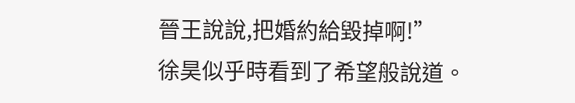晉王說說,把婚約給毀掉啊!”
徐昊似乎時看到了希望般說道。